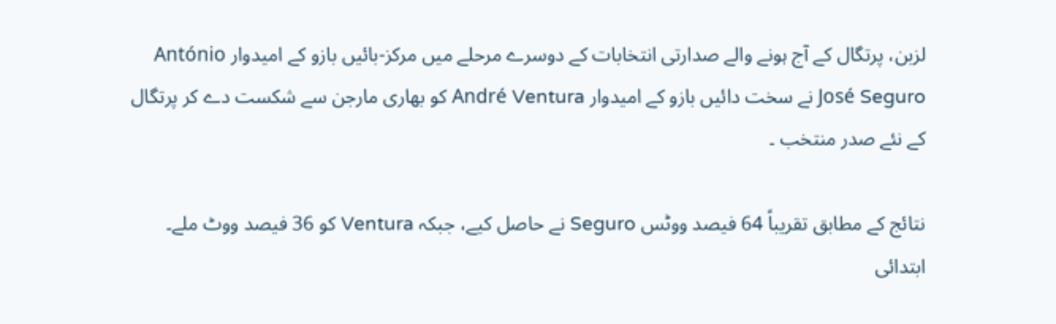لزبن، پرتگال کے آج ہونے والے صدارتی انتخابات کے دوسرے مرحلے میں مرکز‑بائیں بازو کے امیدوار António José Seguro نے سخت دائیں بازو کے امیدوار André Ventura کو بھاری مارجن سے شکست دے کر پرتگال کے نئے صدر منتخب ۔

نتائج کے مطابق تقریباً 64 فیصد ووٹس Seguro نے حاصل کیے، جبکہ Ventura کو 36 فیصد ووٹ ملے۔ ابتدائی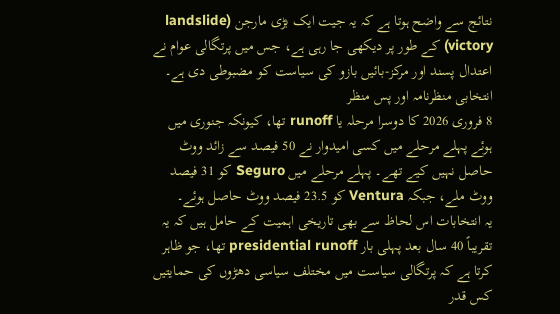نتائج سے واضح ہوتا ہے کہ یہ جیت ایک بڑی مارجن (landslide victory) کے طور پر دیکھی جا رہی ہے، جس میں پرتگالی عوام نے اعتدال پسند اور مرکز‑بائیں بازو کی سیاست کو مضبوطی دی ہے۔
انتخابی منظرنامہ اور پس منظر
8 فروری 2026 کا دوسرا مرحلہ یا runoff تھا، کیونکہ جنوری میں ہوئے پہلے مرحلے میں کسی امیدوار نے 50 فیصد سے زائد ووٹ حاصل نہیں کیے تھے۔ پہلے مرحلے میں Seguro کو 31 فیصد ووٹ ملے، جبکہ Ventura کو 23.5 فیصد ووٹ حاصل ہوئے۔
یہ انتخابات اس لحاظ سے بھی تاریخی اہمیت کے حامل ہیں کہ یہ تقریباً 40 سال بعد پہلی بار presidential runoff تھا، جو ظاہر کرتا ہے کہ پرتگالی سیاست میں مختلف سیاسی دھڑوں کی حمایتیں کس قدر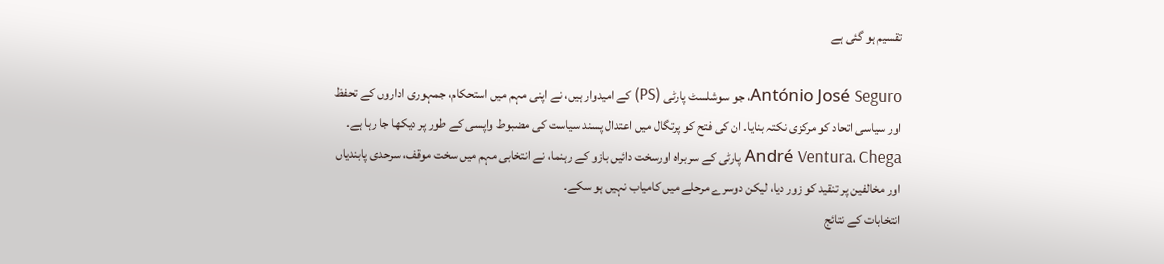تقسیم ہو گئی ہے

António José Seguro، جو سوشلسٹ پارٹی (PS) کے امیدوار ہیں، نے اپنی مہم میں استحکام، جمہوری اداروں کے تحفظ اور سیاسی اتحاد کو مرکزی نکتہ بنایا۔ ان کی فتح کو پرتگال میں اعتدال پسند سیاست کی مضبوط واپسی کے طور پر دیکھا جا رہا ہے۔
André Ventura، Chega پارٹی کے سربراہ اورسخت دائیں بازو کے رہنما، نے انتخابی مہم میں سخت موقف، سرحدی پابندیاں اور مخالفین پر تنقید کو زور دیا، لیکن دوسرے مرحلے میں کامیاب نہیں ہو سکے۔
انتخابات کے نتائج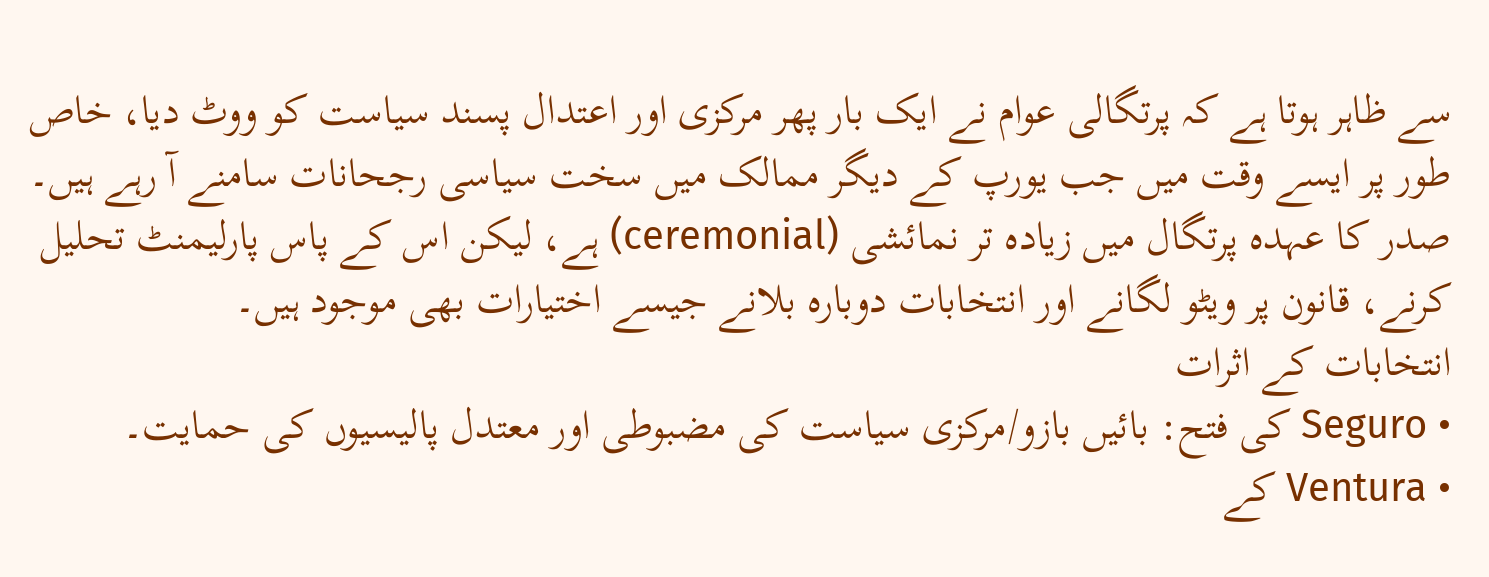سے ظاہر ہوتا ہے کہ پرتگالی عوام نے ایک بار پھر مرکزی اور اعتدال پسند سیاست کو ووٹ دیا، خاص طور پر ایسے وقت میں جب یورپ کے دیگر ممالک میں سخت سیاسی رجحانات سامنے آ رہے ہیں۔
صدر کا عہدہ پرتگال میں زیادہ تر نمائشی (ceremonial) ہے، لیکن اس کے پاس پارلیمنٹ تحلیل کرنے، قانون پر ویٹو لگانے اور انتخابات دوبارہ بلانے جیسے اختیارات بھی موجود ہیں۔
انتخابات کے اثرات
• Seguro کی فتح: بائیں بازو/مرکزی سیاست کی مضبوطی اور معتدل پالیسیوں کی حمایت۔
• Ventura کے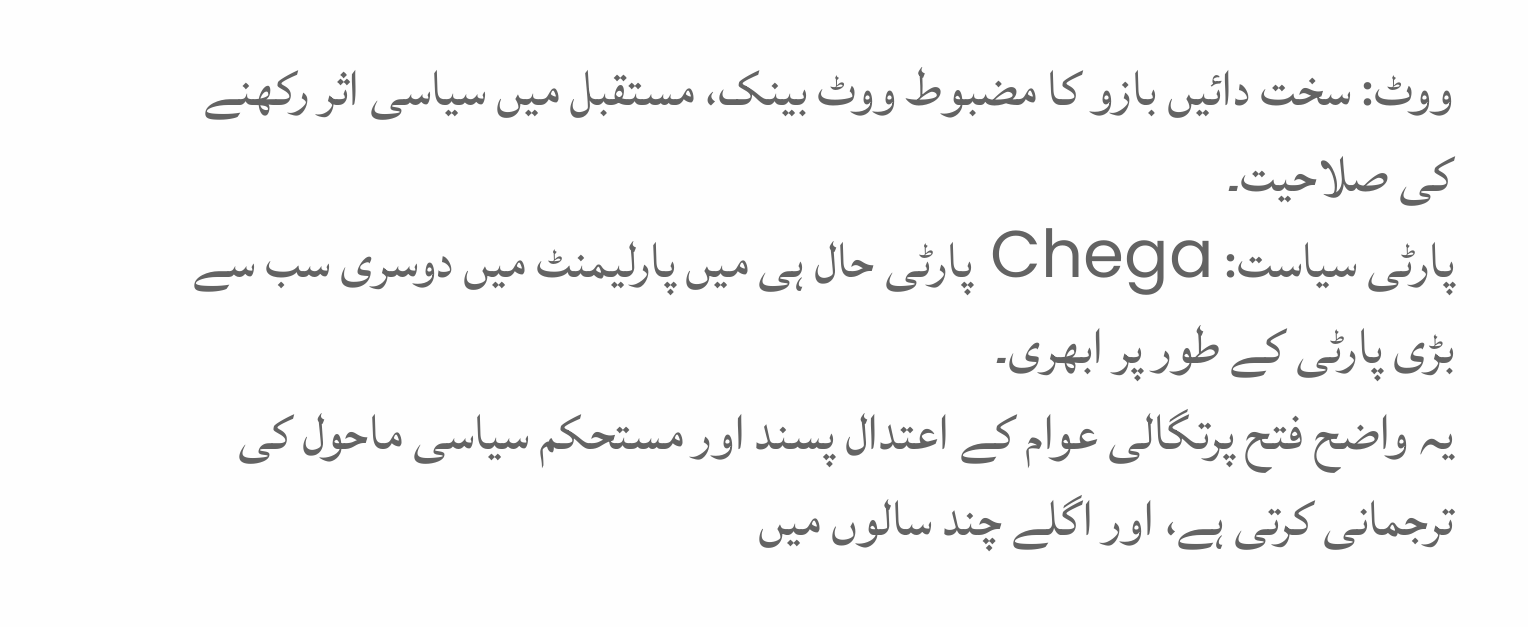ووٹ: سخت دائیں بازو کا مضبوط ووٹ بینک، مستقبل میں سیاسی اثر رکھنے کی صلاحیت۔
پارٹی سیاست: Chega پارٹی حال ہی میں پارلیمنٹ میں دوسری سب سے بڑی پارٹی کے طور پر ابھری۔
یہ واضح فتح پرتگالی عوام کے اعتدال پسند اور مستحکم سیاسی ماحول کی ترجمانی کرتی ہے، اور اگلے چند سالوں میں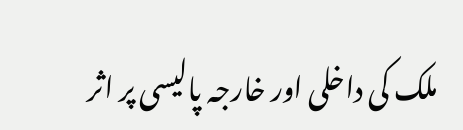ملک کی داخلی اور خارجہ پالیسی پر اثر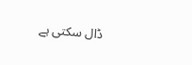ڈال سکتی ہے